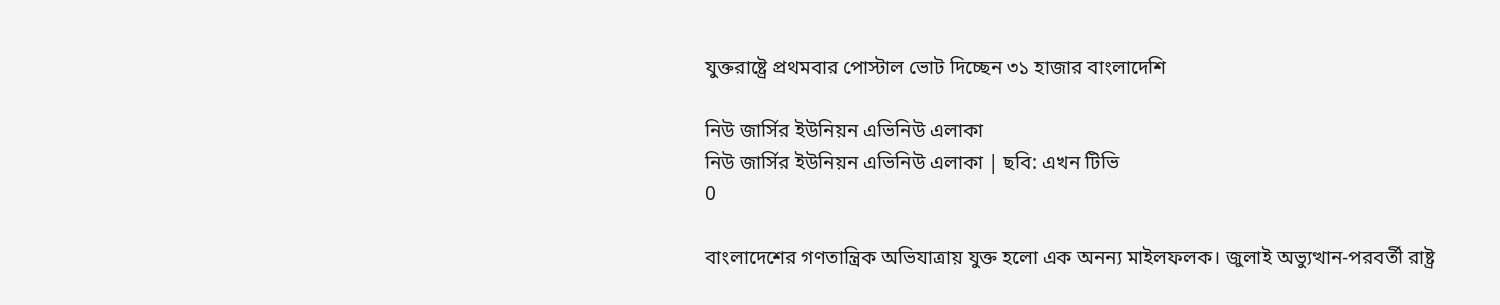যুক্তরাষ্ট্রে প্রথমবার পোস্টাল ভোট দিচ্ছেন ৩১ হাজার বাংলাদেশি

নিউ জার্সির ইউনিয়ন এভিনিউ এলাকা
নিউ জার্সির ইউনিয়ন এভিনিউ এলাকা | ছবি: এখন টিভি
0

বাংলাদেশের গণতান্ত্রিক অভিযাত্রায় যুক্ত হলো এক অনন্য মাইলফলক। জুলাই অভ্যুত্থান-পরবর্তী রাষ্ট্র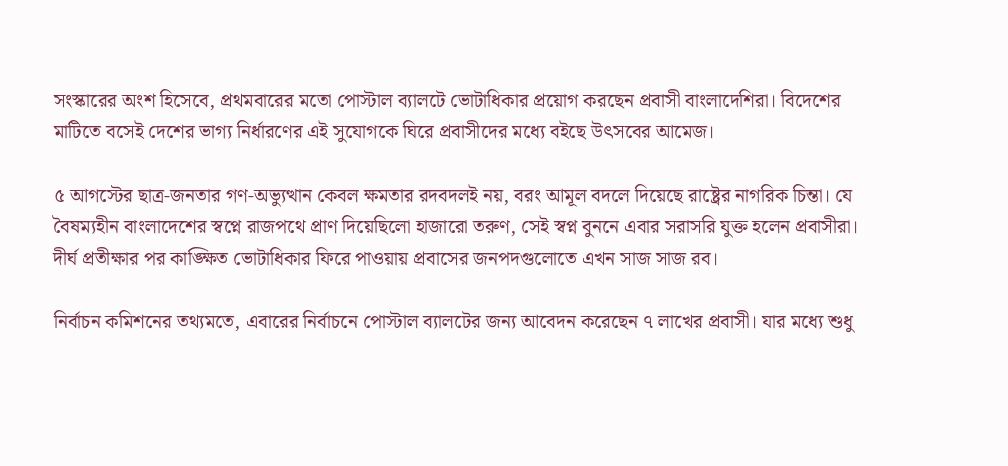সংস্কারের অংশ হিসেবে, প্রথমবারের মতো পোস্টাল ব্যালটে ভোটাধিকার প্রয়োগ করছেন প্রবাসী বাংলাদেশিরা। বিদেশের মাটিতে বসেই দেশের ভাগ্য নির্ধারণের এই সুযোগকে ঘিরে প্রবাসীদের মধ্যে বইছে উৎসবের আমেজ।

৫ আগস্টের ছাত্র-জনতার গণ-অভ্যুত্থান কেবল ক্ষমতার রদবদলই নয়, বরং আমূল বদলে দিয়েছে রাষ্ট্রের নাগরিক চিন্তা। যে বৈষম্যহীন বাংলাদেশের স্বপ্নে রাজপথে প্রাণ দিয়েছিলো হাজারো তরুণ, সেই স্বপ্ন বুননে এবার সরাসরি যুক্ত হলেন প্রবাসীরা। দীর্ঘ প্রতীক্ষার পর কাঙ্ক্ষিত ভোটাধিকার ফিরে পাওয়ায় প্রবাসের জনপদগুলোতে এখন সাজ সাজ রব।

নির্বাচন কমিশনের তথ্যমতে, এবারের নির্বাচনে পোস্টাল ব্যালটের জন্য আবেদন করেছেন ৭ লাখের প্রবাসী। যার মধ্যে শুধু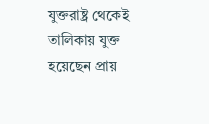যুক্তরাষ্ট্র থেকেই তালিকায় যুক্ত হয়েছেন প্রায়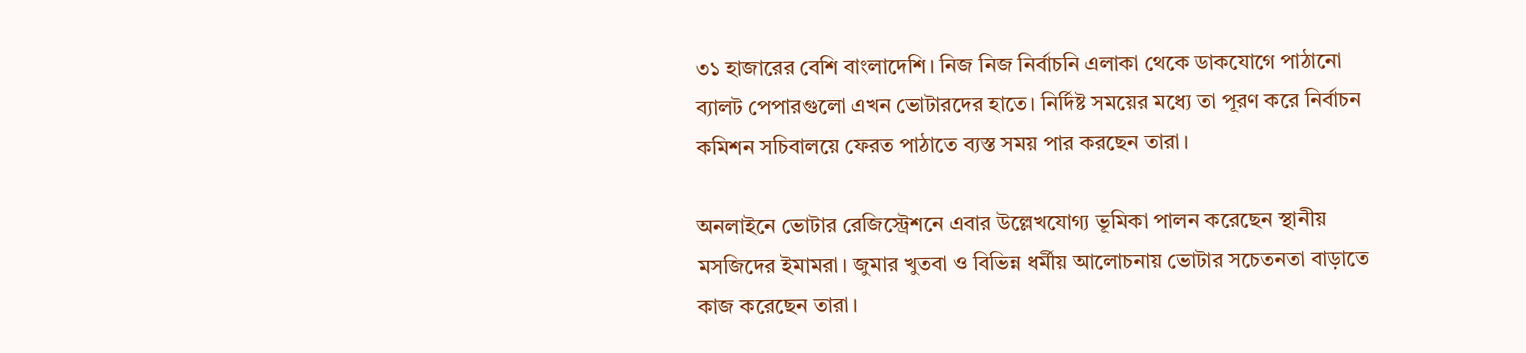৩১ হাজারের বেশি বাংলাদেশি। নিজ নিজ নির্বাচনি এলাকা থেকে ডাকযোগে পাঠানো ব্যালট পেপারগুলো এখন ভোটারদের হাতে। নির্দিষ্ট সময়ের মধ্যে তা পূরণ করে নির্বাচন কমিশন সচিবালয়ে ফেরত পাঠাতে ব্যস্ত সময় পার করছেন তারা।

অনলাইনে ভোটার রেজিস্ট্রেশনে এবার উল্লেখযোগ্য ভূমিকা পালন করেছেন স্থানীয় মসজিদের ইমামরা। জুমার খুতবা ও বিভিন্ন ধর্মীয় আলোচনায় ভোটার সচেতনতা বাড়াতে কাজ করেছেন তারা।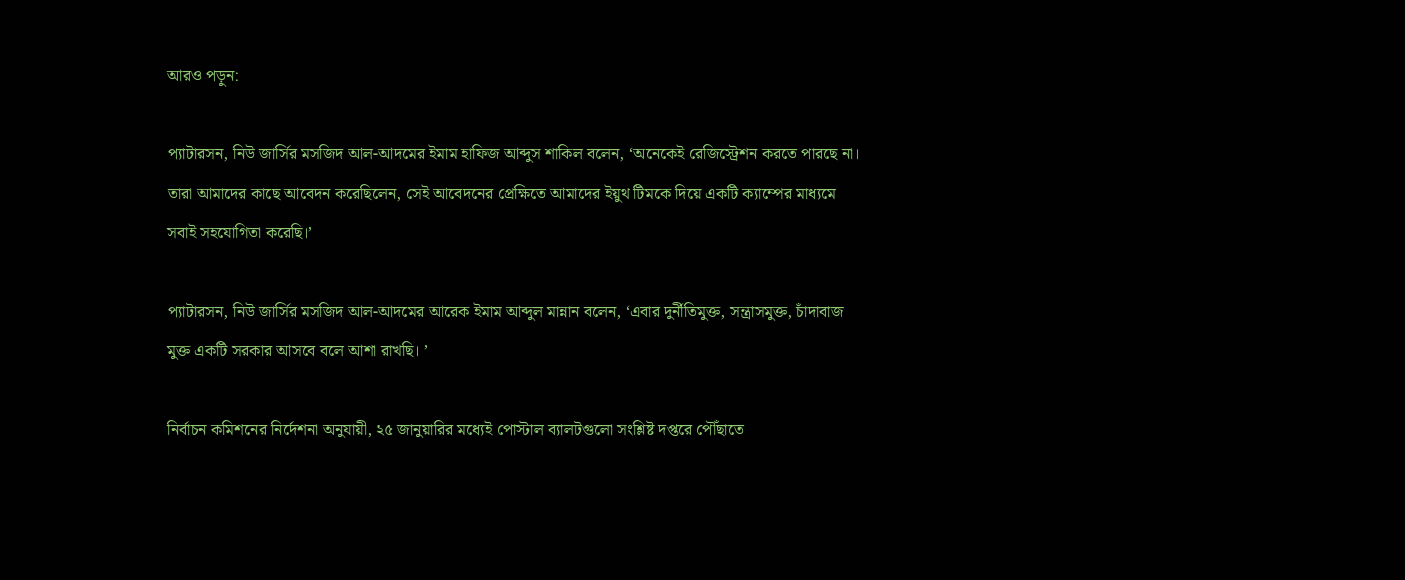আরও পড়ুন:

প্যাটারসন, নিউ জার্সির মসজিদ আল-আদমের ইমাম হাফিজ আব্দুস শাকিল বলেন, ‘অনেকেই রেজিস্ট্রেশন করতে পারছে না। তারা আমাদের কাছে আবেদন করেছিলেন, সেই আবেদনের প্রেক্ষিতে আমাদের ইয়ুথ টিমকে দিয়ে একটি ক্যাম্পের মাধ্যমে সবাই সহযোগিতা করেছি।’

প্যাটারসন, নিউ জার্সির মসজিদ আল-আদমের আরেক ইমাম আব্দুল মান্নান বলেন, ‘এবার দুর্নীতিমুক্ত, সন্ত্রাসমুক্ত, চাঁদাবাজ মুক্ত একটি সরকার আসবে বলে আশা রাখছি। ’

নির্বাচন কমিশনের নির্দেশনা অনুযায়ী, ২৫ জানুয়ারির মধ্যেই পোস্টাল ব্যালটগুলো সংশ্লিষ্ট দপ্তরে পৌঁছাতে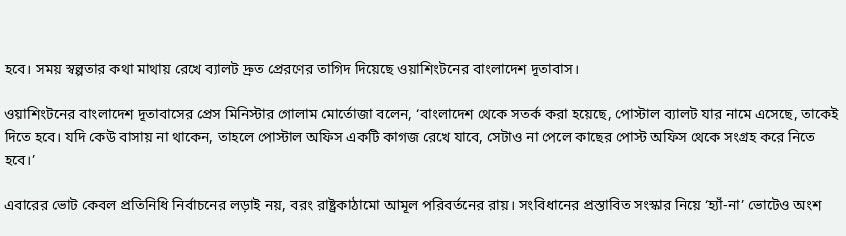হবে। সময় স্বল্পতার কথা মাথায় রেখে ব্যালট দ্রুত প্রেরণের তাগিদ দিয়েছে ওয়াশিংটনের বাংলাদেশ দূতাবাস।

ওয়াশিংটনের বাংলাদেশ দূতাবাসের প্রেস মিনিস্টার গোলাম মোর্তোজা বলেন, ‘বাংলাদেশ থেকে সতর্ক করা হয়েছে, পোস্টাল ব্যালট যার নামে এসেছে, তাকেই দিতে হবে। যদি কেউ বাসায় না থাকেন, তাহলে পোস্টাল অফিস একটি কাগজ রেখে যাবে, সেটাও না পেলে কাছের পোস্ট অফিস থেকে সংগ্রহ করে নিতে হবে।’

এবারের ভোট কেবল প্রতিনিধি নির্বাচনের লড়াই নয়, বরং রাষ্ট্রকাঠামো আমূল পরিবর্তনের রায়। সংবিধানের প্রস্তাবিত সংস্কার নিয়ে ‘হ্যাঁ-না’ ভোটেও অংশ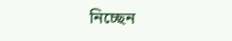নিচ্ছেন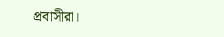প্রবাসীরা।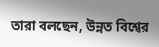তারা বলছেন, উন্নত বিশ্বের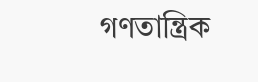গণতান্ত্রিক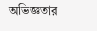অভিজ্ঞতার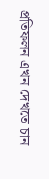প্রতিফলন এখন দেখতে চান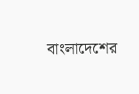বাংলাদেশের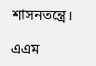শাসনতন্ত্রে।

এএম